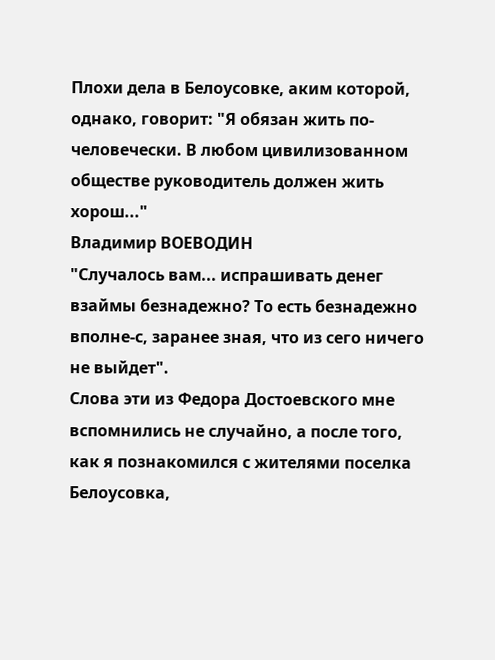Плохи дела в Белоусовке, аким которой, однако, говорит: "Я обязан жить по-человечески. В любом цивилизованном обществе руководитель должен жить хорош..."
Владимир ВОЕВОДИН
"Случалось вам... испрашивать денег взаймы безнадежно? То есть безнадежно вполне-с, заранее зная, что из сего ничего не выйдет".
Слова эти из Федора Достоевского мне вспомнились не случайно, а после того, как я познакомился с жителями поселка Белоусовка,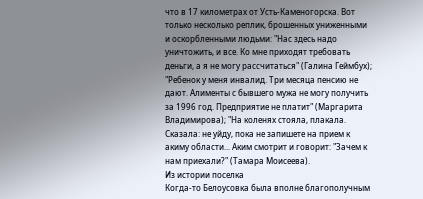что в 17 километрах от Усть-Каменогорска. Вот только несколько реплик, брошенных униженными и оскорбленными людьми: "Нас здесь надо уничтожить, и все. Ко мне приходят требовать деньги, а я не могу рассчитаться" (Галина Геймбух); "Ребенок у меня инвалид. Три месяца пенсию не дают. Алименты с бывшего мужа не могу получить за 1996 год. Предприятие не платит" (Маргарита Владимирова); "На коленях стояла, плакала. Сказала: не уйду, пока не запишете на прием к акиму области... Аким смотрит и говорит: "Зачем к нам приехали?" (Тамара Моисеева).
Из истории поселка
Когда-то Белоусовка была вполне благополучным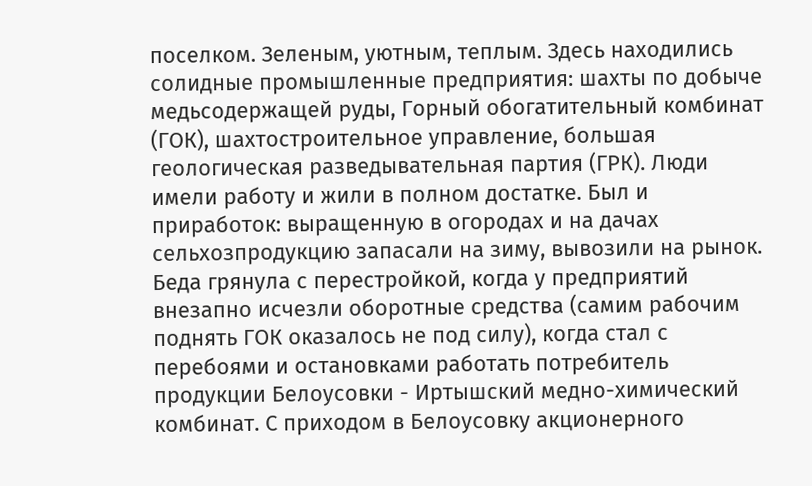поселком. Зеленым, уютным, теплым. Здесь находились солидные промышленные предприятия: шахты по добыче медьсодержащей руды, Горный обогатительный комбинат (ГОК), шахтостроительное управление, большая геологическая разведывательная партия (ГРК). Люди имели работу и жили в полном достатке. Был и приработок: выращенную в огородах и на дачах сельхозпродукцию запасали на зиму, вывозили на рынок.
Беда грянула с перестройкой, когда у предприятий внезапно исчезли оборотные средства (самим рабочим поднять ГОК оказалось не под силу), когда стал с перебоями и остановками работать потребитель продукции Белоусовки - Иртышский медно-химический комбинат. С приходом в Белоусовку акционерного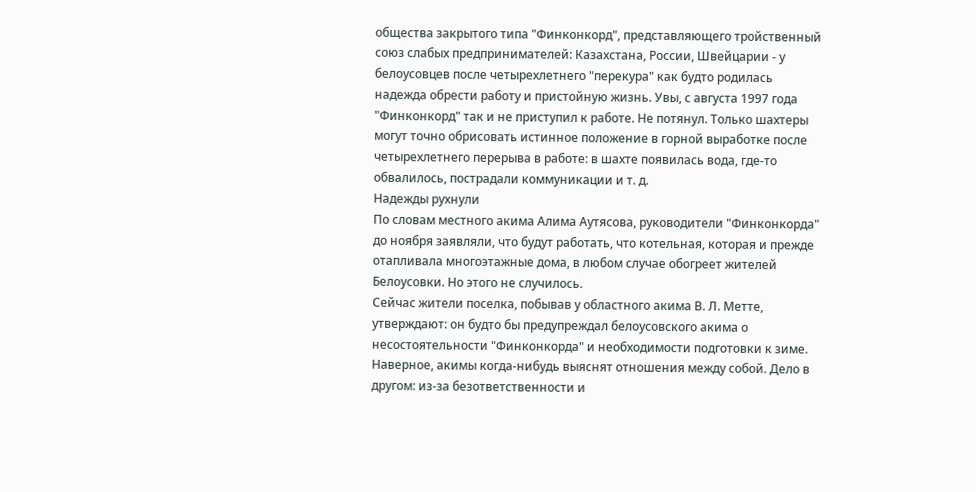общества закрытого типа "Финконкорд", представляющего тройственный союз слабых предпринимателей: Казахстана, России, Швейцарии - у белоусовцев после четырехлетнего "перекура" как будто родилась надежда обрести работу и пристойную жизнь. Увы, с августа 1997 года "Финконкорд" так и не приступил к работе. Не потянул. Только шахтеры могут точно обрисовать истинное положение в горной выработке после четырехлетнего перерыва в работе: в шахте появилась вода, где-то обвалилось, пострадали коммуникации и т. д.
Надежды рухнули
По словам местного акима Алима Аутясова, руководители "Финконкорда" до ноября заявляли, что будут работать, что котельная, которая и прежде отапливала многоэтажные дома, в любом случае обогреет жителей Белоусовки. Но этого не случилось.
Сейчас жители поселка, побывав у областного акима В. Л. Метте, утверждают: он будто бы предупреждал белоусовского акима о несостоятельности "Финконкорда" и необходимости подготовки к зиме. Наверное, акимы когда-нибудь выяснят отношения между собой. Дело в другом: из-за безответственности и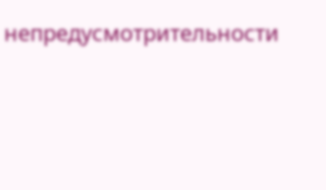непредусмотрительности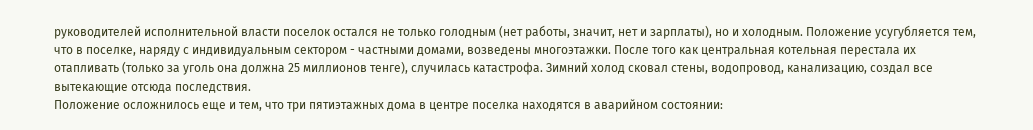руководителей исполнительной власти поселок остался не только голодным (нет работы, значит, нет и зарплаты), но и холодным. Положение усугубляется тем, что в поселке, наряду с индивидуальным сектором - частными домами, возведены многоэтажки. После того как центральная котельная перестала их отапливать (только за уголь она должна 25 миллионов тенге), случилась катастрофа. Зимний холод сковал стены, водопровод, канализацию, создал все вытекающие отсюда последствия.
Положение осложнилось еще и тем, что три пятиэтажных дома в центре поселка находятся в аварийном состоянии: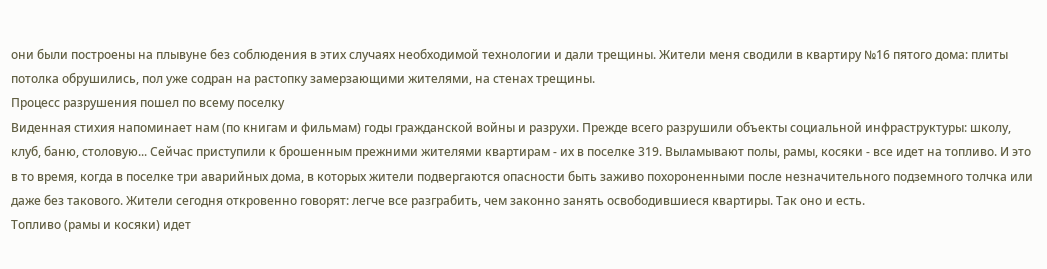они были построены на плывуне без соблюдения в этих случаях необходимой технологии и дали трещины. Жители меня сводили в квартиру №16 пятого дома: плиты потолка обрушились, пол уже содран на растопку замерзающими жителями, на стенах трещины.
Процесс разрушения пошел по всему поселку
Виденная стихия напоминает нам (по книгам и фильмам) годы гражданской войны и разрухи. Прежде всего разрушили объекты социальной инфраструктуры: школу, клуб, баню, столовую... Сейчас приступили к брошенным прежними жителями квартирам - их в поселке 319. Выламывают полы, рамы, косяки - все идет на топливо. И это в то время, когда в поселке три аварийных дома, в которых жители подвергаются опасности быть заживо похороненными после незначительного подземного толчка или даже без такового. Жители сегодня откровенно говорят: легче все разграбить, чем законно занять освободившиеся квартиры. Так оно и есть.
Топливо (рамы и косяки) идет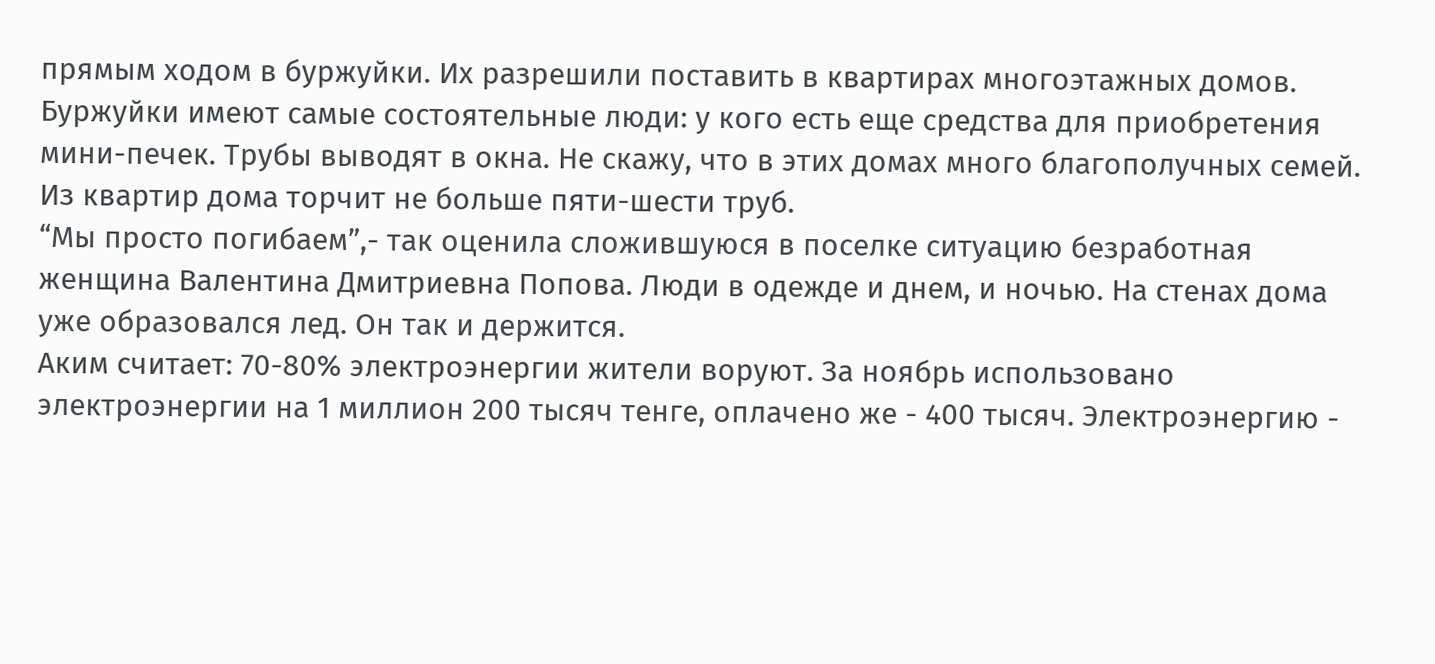прямым ходом в буржуйки. Их разрешили поставить в квартирах многоэтажных домов. Буржуйки имеют самые состоятельные люди: у кого есть еще средства для приобретения мини-печек. Трубы выводят в окна. Не скажу, что в этих домах много благополучных семей. Из квартир дома торчит не больше пяти-шести труб.
“Мы просто погибаем”,- так оценила сложившуюся в поселке ситуацию безработная женщина Валентина Дмитриевна Попова. Люди в одежде и днем, и ночью. На стенах дома уже образовался лед. Он так и держится.
Аким считает: 70-80% электроэнергии жители воруют. За ноябрь использовано электроэнергии на 1 миллион 200 тысяч тенге, оплачено же - 400 тысяч. Электроэнергию -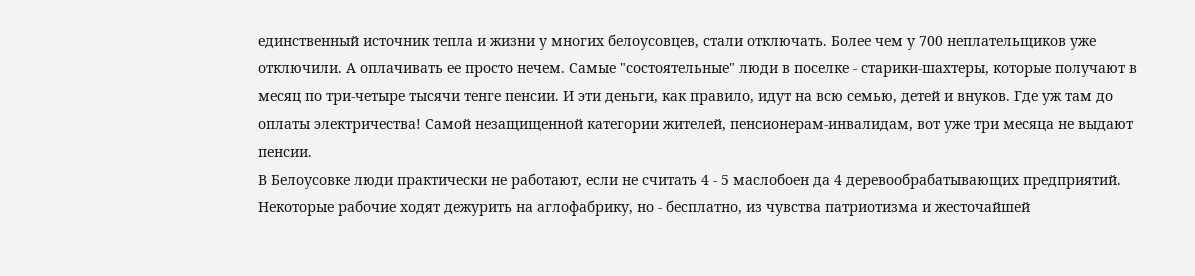единственный источник тепла и жизни у многих белоусовцев, стали отключать. Более чем у 700 неплательщиков уже отключили. А оплачивать ее просто нечем. Самые "состоятельные" люди в поселке - старики-шахтеры, которые получают в месяц по три-четыре тысячи тенге пенсии. И эти деньги, как правило, идут на всю семью, детей и внуков. Где уж там до оплаты электричества! Самой незащищенной категории жителей, пенсионерам-инвалидам, вот уже три месяца не выдают пенсии.
В Белоусовке люди практически не работают, если не считать 4 - 5 маслобоен да 4 деревообрабатывающих предприятий. Некоторые рабочие ходят дежурить на аглофабрику, но - бесплатно, из чувства патриотизма и жесточайшей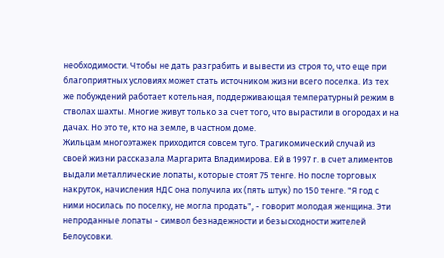необходимости. Чтобы не дать разграбить и вывести из строя то, что еще при благоприятных условиях может стать источником жизни всего поселка. Из тех же побуждений работает котельная, поддерживающая температурный режим в стволах шахты. Многие живут только за счет того, что вырастили в огородах и на дачах. Но это те, кто на земле, в частном доме.
Жильцам многоэтажек приходится совсем туго. Трагикомический случай из своей жизни рассказала Маргарита Владимирова. Ей в 1997 г. в счет алиментов выдали металлические лопаты, которые стоят 75 тенге. Но после торговых накруток, начисления НДС она получила их (пять штук) по 150 тенге. "Я год с ними носилась по поселку, не могла продать", - говорит молодая женщина. Эти непроданные лопаты - символ безнадежности и безысходности жителей Белоусовки.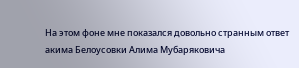На этом фоне мне показался довольно странным ответ акима Белоусовки Алима Мубаряковича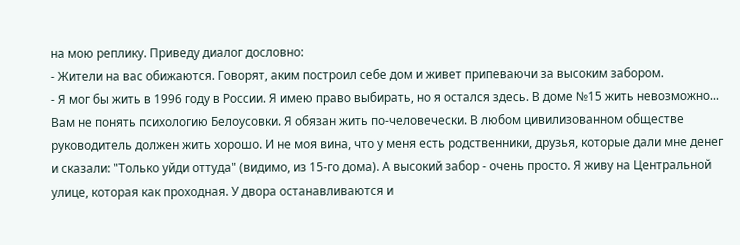на мою реплику. Приведу диалог дословно:
- Жители на вас обижаются. Говорят, аким построил себе дом и живет припеваючи за высоким забором.
- Я мог бы жить в 1996 году в России. Я имею право выбирать, но я остался здесь. В доме №15 жить невозможно... Вам не понять психологию Белоусовки. Я обязан жить по-человечески. В любом цивилизованном обществе руководитель должен жить хорошо. И не моя вина, что у меня есть родственники, друзья, которые дали мне денег и сказали: "Только уйди оттуда" (видимо, из 15-го дома). А высокий забор - очень просто. Я живу на Центральной улице, которая как проходная. У двора останавливаются и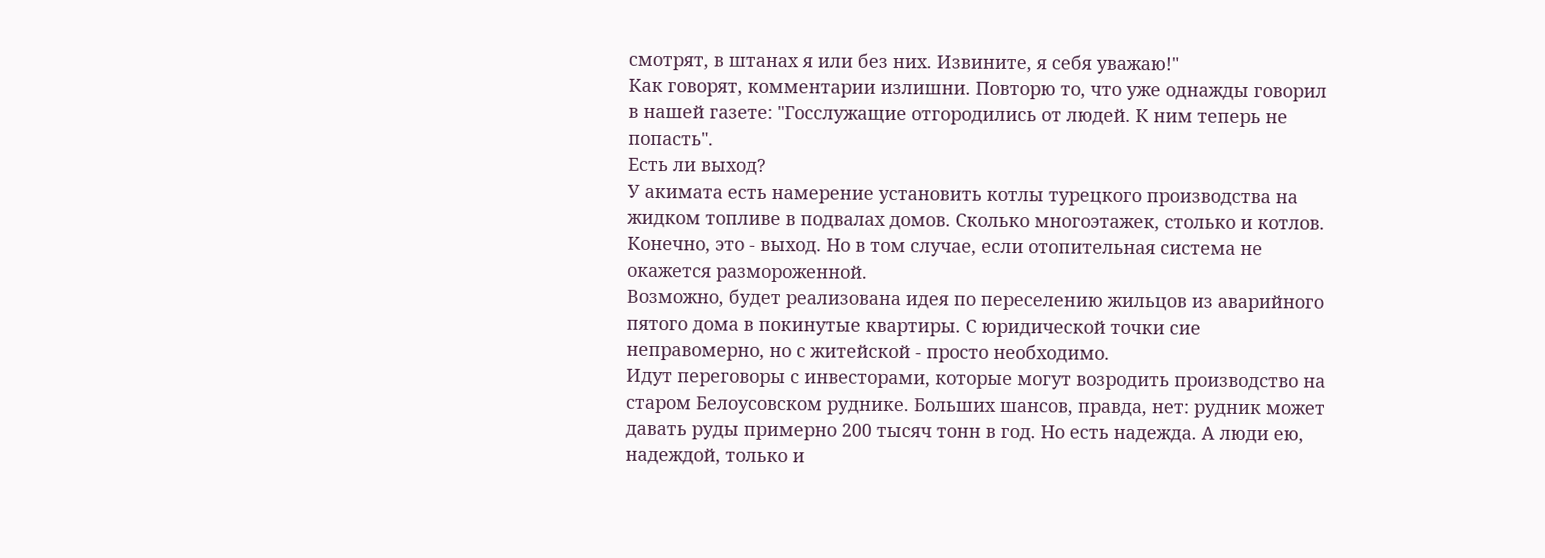смотрят, в штанах я или без них. Извините, я себя уважаю!"
Как говорят, комментарии излишни. Повторю то, что уже однажды говорил в нашей газете: "Госслужащие отгородились от людей. К ним теперь не попасть".
Есть ли выход?
У акимата есть намерение установить котлы турецкого производства на жидком топливе в подвалах домов. Сколько многоэтажек, столько и котлов. Конечно, это - выход. Но в том случае, если отопительная система не окажется размороженной.
Возможно, будет реализована идея по переселению жильцов из аварийного пятого дома в покинутые квартиры. С юридической точки сие неправомерно, но с житейской - просто необходимо.
Идут переговоры с инвесторами, которые могут возродить производство на старом Белоусовском руднике. Больших шансов, правда, нет: рудник может давать руды примерно 200 тысяч тонн в год. Но есть надежда. А люди ею, надеждой, только и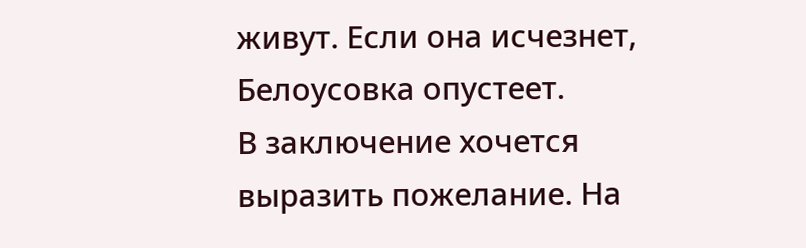живут. Если она исчезнет, Белоусовка опустеет.
В заключение хочется выразить пожелание. На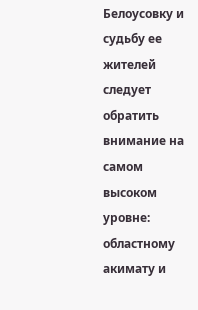Белоусовку и судьбу ее жителей следует обратить внимание на самом высоком уровне: областному акимату и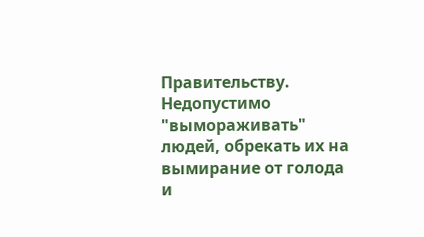Правительству. Недопустимо "вымораживать" людей, обрекать их на вымирание от голода и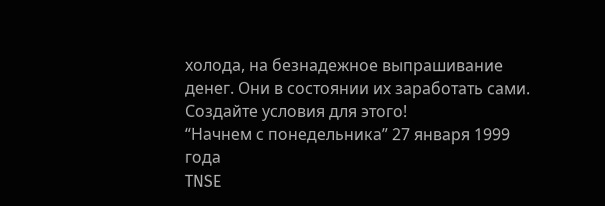холода, на безнадежное выпрашивание денег. Они в состоянии их заработать сами. Создайте условия для этого!
“Начнем с понедельника” 27 января 1999 года
TNSE